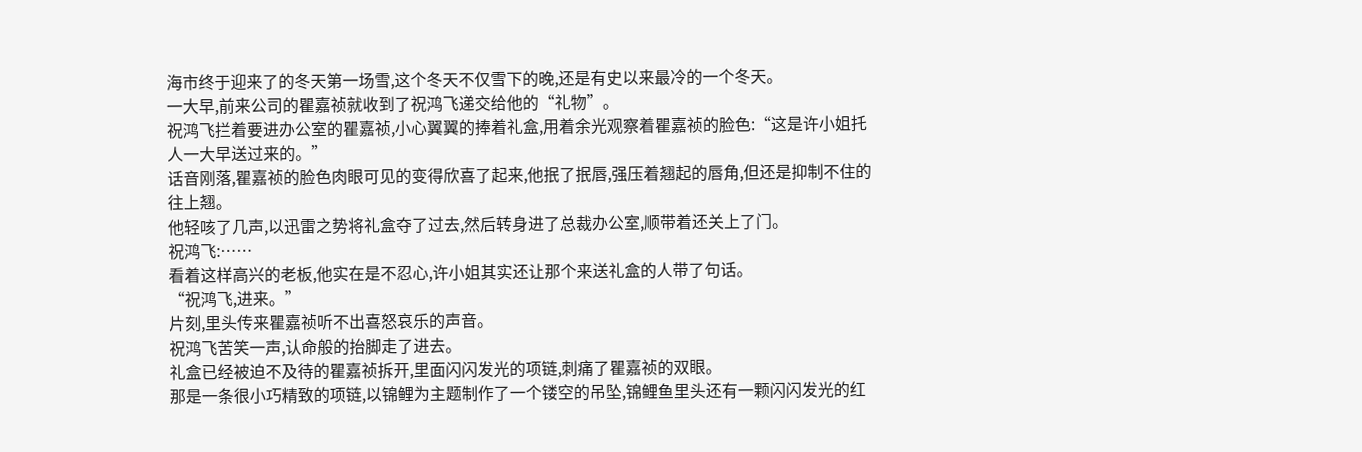海市终于迎来了的冬天第一场雪,这个冬天不仅雪下的晚,还是有史以来最冷的一个冬天。
一大早,前来公司的瞿嘉祯就收到了祝鸿飞递交给他的“礼物”。
祝鸿飞拦着要进办公室的瞿嘉祯,小心翼翼的捧着礼盒,用着余光观察着瞿嘉祯的脸色:“这是许小姐托人一大早送过来的。”
话音刚落,瞿嘉祯的脸色肉眼可见的变得欣喜了起来,他抿了抿唇,强压着翘起的唇角,但还是抑制不住的往上翘。
他轻咳了几声,以迅雷之势将礼盒夺了过去,然后转身进了总裁办公室,顺带着还关上了门。
祝鸿飞:……
看着这样高兴的老板,他实在是不忍心,许小姐其实还让那个来送礼盒的人带了句话。
“祝鸿飞,进来。”
片刻,里头传来瞿嘉祯听不出喜怒哀乐的声音。
祝鸿飞苦笑一声,认命般的抬脚走了进去。
礼盒已经被迫不及待的瞿嘉祯拆开,里面闪闪发光的项链,刺痛了瞿嘉祯的双眼。
那是一条很小巧精致的项链,以锦鲤为主题制作了一个镂空的吊坠,锦鲤鱼里头还有一颗闪闪发光的红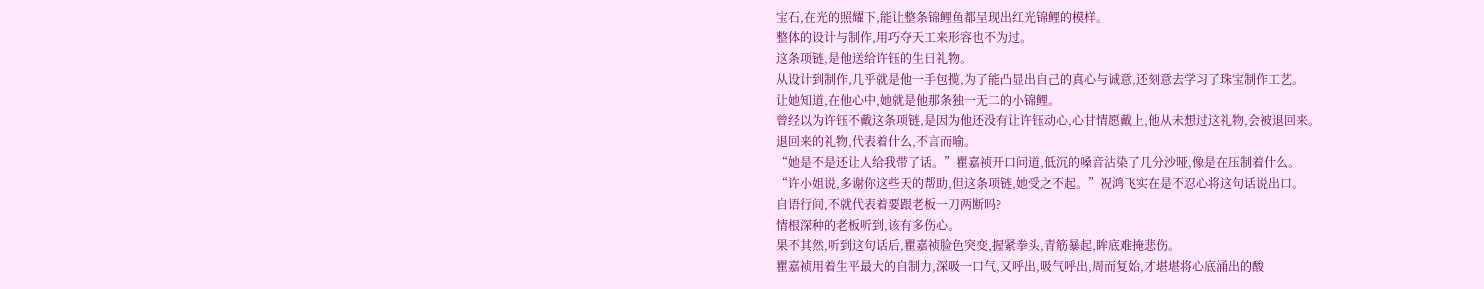宝石,在光的照耀下,能让整条锦鲤鱼都呈现出红光锦鲤的模样。
整体的设计与制作,用巧夺天工来形容也不为过。
这条项链,是他送给许钰的生日礼物。
从设计到制作,几乎就是他一手包揽,为了能凸显出自己的真心与诚意,还刻意去学习了珠宝制作工艺。
让她知道,在他心中,她就是他那条独一无二的小锦鲤。
曾经以为许钰不戴这条项链,是因为他还没有让许钰动心,心甘情愿戴上,他从未想过这礼物,会被退回来。
退回来的礼物,代表着什么,不言而喻。
“她是不是还让人给我带了话。”瞿嘉祯开口问道,低沉的嗓音沾染了几分沙哑,像是在压制着什么。
“许小姐说,多谢你这些天的帮助,但这条项链,她受之不起。”祝鸿飞实在是不忍心将这句话说出口。
自语行间,不就代表着要跟老板一刀两断吗?
情根深种的老板听到,该有多伤心。
果不其然,听到这句话后,瞿嘉祯脸色突变,握紧拳头,青筋暴起,眸底难掩悲伤。
瞿嘉祯用着生平最大的自制力,深吸一口气,又呼出,吸气呼出,周而复始,才堪堪将心底涌出的酸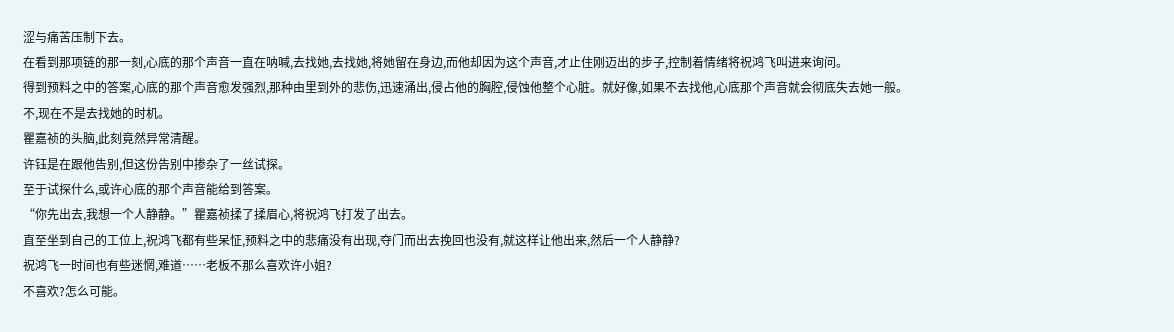涩与痛苦压制下去。
在看到那项链的那一刻,心底的那个声音一直在呐喊,去找她,去找她,将她留在身边,而他却因为这个声音,才止住刚迈出的步子,控制着情绪将祝鸿飞叫进来询问。
得到预料之中的答案,心底的那个声音愈发强烈,那种由里到外的悲伤,迅速涌出,侵占他的胸腔,侵蚀他整个心脏。就好像,如果不去找他,心底那个声音就会彻底失去她一般。
不,现在不是去找她的时机。
瞿嘉祯的头脑,此刻竟然异常清醒。
许钰是在跟他告别,但这份告别中掺杂了一丝试探。
至于试探什么,或许心底的那个声音能给到答案。
“你先出去,我想一个人静静。”瞿嘉祯揉了揉眉心,将祝鸿飞打发了出去。
直至坐到自己的工位上,祝鸿飞都有些呆怔,预料之中的悲痛没有出现,夺门而出去挽回也没有,就这样让他出来,然后一个人静静?
祝鸿飞一时间也有些迷惘,难道……老板不那么喜欢许小姐?
不喜欢?怎么可能。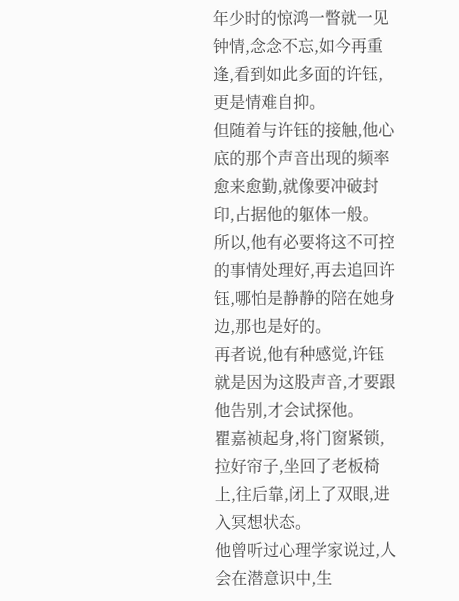年少时的惊鸿一瞥就一见钟情,念念不忘,如今再重逢,看到如此多面的许钰,更是情难自抑。
但随着与许钰的接触,他心底的那个声音出现的频率愈来愈勤,就像要冲破封印,占据他的躯体一般。
所以,他有必要将这不可控的事情处理好,再去追回许钰,哪怕是静静的陪在她身边,那也是好的。
再者说,他有种感觉,许钰就是因为这股声音,才要跟他告别,才会试探他。
瞿嘉祯起身,将门窗紧锁,拉好帘子,坐回了老板椅上,往后靠,闭上了双眼,进入冥想状态。
他曾听过心理学家说过,人会在潜意识中,生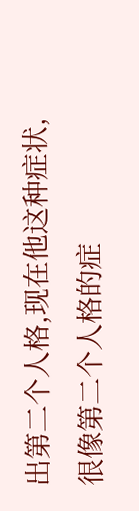出第二个人格,现在他这种症状,很像第二个人格的症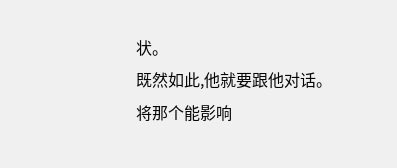状。
既然如此,他就要跟他对话。
将那个能影响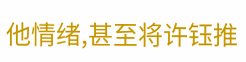他情绪,甚至将许钰推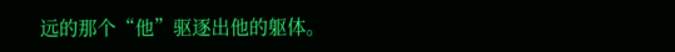远的那个“他”驱逐出他的躯体。